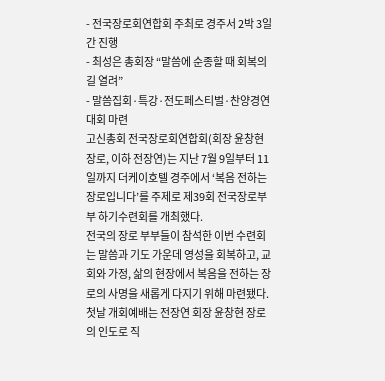- 전국장로회연합회 주최로 경주서 2박 3일간 진행
- 최성은 총회장 “말씀에 순종할 때 회복의 길 열려”
- 말씀집회·특강·전도페스티벌·찬양경연대회 마련
고신총회 전국장로회연합회(회장 윤창현 장로, 이하 전장연)는 지난 7월 9일부터 11일까지 더케이호텔 경주에서 ‘복음 전하는 장로입니다’를 주제로 제39회 전국장로부부 하기수련회를 개최했다.
전국의 장로 부부들이 참석한 이번 수련회는 말씀과 기도 가운데 영성을 회복하고, 교회와 가정, 삶의 현장에서 복음을 전하는 장로의 사명을 새롭게 다지기 위해 마련됐다.
첫날 개회예배는 전장연 회장 윤창현 장로의 인도로 직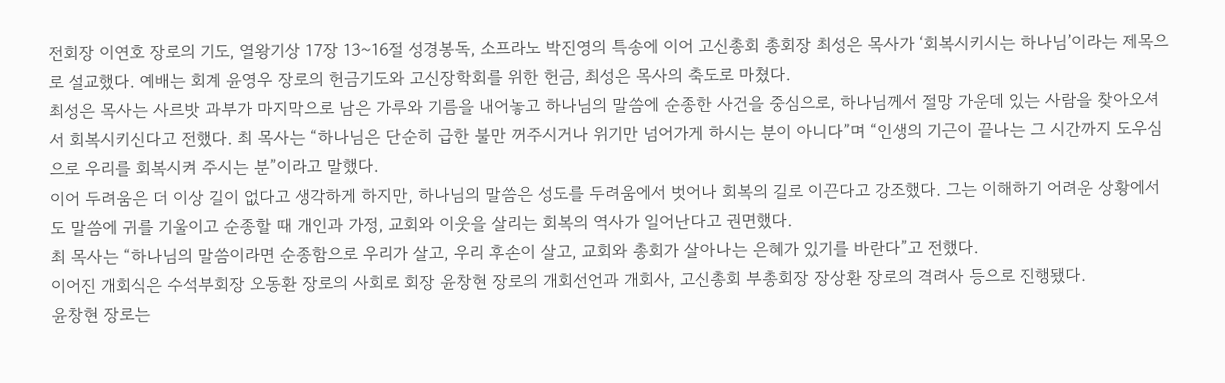전회장 이연호 장로의 기도, 열왕기상 17장 13~16절 성경봉독, 소프라노 박진영의 특송에 이어 고신총회 총회장 최성은 목사가 ‘회복시키시는 하나님’이라는 제목으로 설교했다. 예배는 회계 윤영우 장로의 헌금기도와 고신장학회를 위한 헌금, 최성은 목사의 축도로 마쳤다.
최성은 목사는 사르밧 과부가 마지막으로 남은 가루와 기름을 내어놓고 하나님의 말씀에 순종한 사건을 중심으로, 하나님께서 절망 가운데 있는 사람을 찾아오셔서 회복시키신다고 전했다. 최 목사는 “하나님은 단순히 급한 불만 꺼주시거나 위기만 넘어가게 하시는 분이 아니다”며 “인생의 기근이 끝나는 그 시간까지 도우심으로 우리를 회복시켜 주시는 분”이라고 말했다.
이어 두려움은 더 이상 길이 없다고 생각하게 하지만, 하나님의 말씀은 성도를 두려움에서 벗어나 회복의 길로 이끈다고 강조했다. 그는 이해하기 어려운 상황에서도 말씀에 귀를 기울이고 순종할 때 개인과 가정, 교회와 이웃을 살리는 회복의 역사가 일어난다고 권면했다.
최 목사는 “하나님의 말씀이라면 순종함으로 우리가 살고, 우리 후손이 살고, 교회와 총회가 살아나는 은혜가 있기를 바란다”고 전했다.
이어진 개회식은 수석부회장 오동환 장로의 사회로 회장 윤창현 장로의 개회선언과 개회사, 고신총회 부총회장 장상환 장로의 격려사 등으로 진행됐다.
윤창현 장로는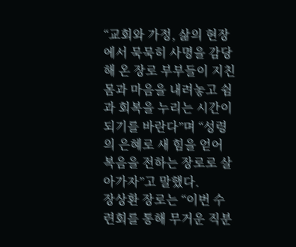“교회와 가정, 삶의 현장에서 묵묵히 사명을 감당해 온 장로 부부들이 지친 몸과 마음을 내려놓고 쉼과 회복을 누리는 시간이 되기를 바란다”며 “성령의 은혜로 새 힘을 얻어 복음을 전하는 장로로 살아가자”고 말했다.
장상환 장로는 “이번 수련회를 통해 무거운 직분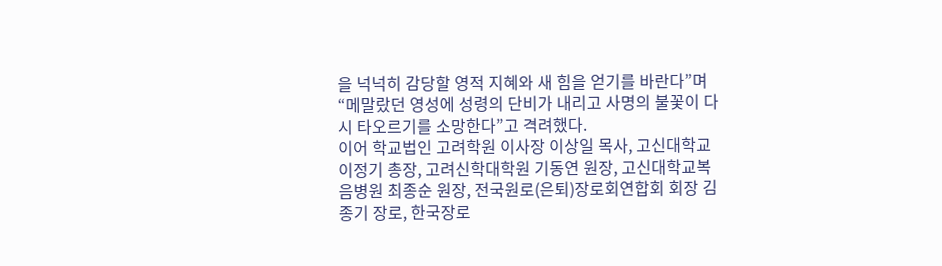을 넉넉히 감당할 영적 지혜와 새 힘을 얻기를 바란다”며 “메말랐던 영성에 성령의 단비가 내리고 사명의 불꽃이 다시 타오르기를 소망한다”고 격려했다.
이어 학교법인 고려학원 이사장 이상일 목사, 고신대학교 이정기 총장, 고려신학대학원 기동연 원장, 고신대학교복음병원 최종순 원장, 전국원로(은퇴)장로회연합회 회장 김종기 장로, 한국장로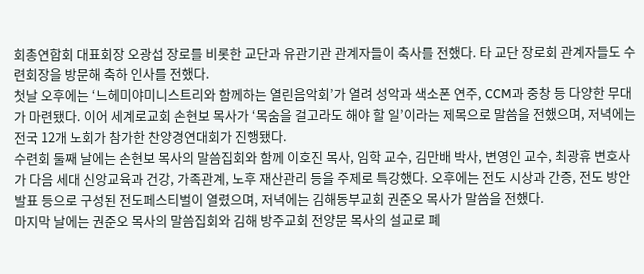회총연합회 대표회장 오광섭 장로를 비롯한 교단과 유관기관 관계자들이 축사를 전했다. 타 교단 장로회 관계자들도 수련회장을 방문해 축하 인사를 전했다.
첫날 오후에는 ‘느헤미야미니스트리와 함께하는 열린음악회’가 열려 성악과 색소폰 연주, CCM과 중창 등 다양한 무대가 마련됐다. 이어 세계로교회 손현보 목사가 ‘목숨을 걸고라도 해야 할 일’이라는 제목으로 말씀을 전했으며, 저녁에는 전국 12개 노회가 참가한 찬양경연대회가 진행됐다.
수련회 둘째 날에는 손현보 목사의 말씀집회와 함께 이호진 목사, 임학 교수, 김만배 박사, 변영인 교수, 최광휴 변호사가 다음 세대 신앙교육과 건강, 가족관계, 노후 재산관리 등을 주제로 특강했다. 오후에는 전도 시상과 간증, 전도 방안 발표 등으로 구성된 전도페스티벌이 열렸으며, 저녁에는 김해동부교회 권준오 목사가 말씀을 전했다.
마지막 날에는 권준오 목사의 말씀집회와 김해 방주교회 전양문 목사의 설교로 폐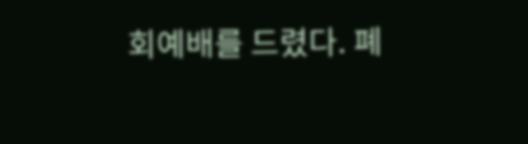회예배를 드렸다. 폐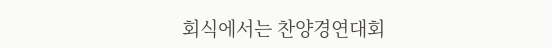회식에서는 찬양경연대회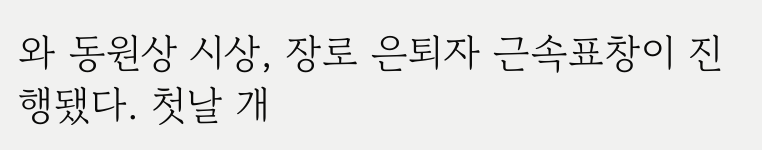와 동원상 시상, 장로 은퇴자 근속표창이 진행됐다. 첫날 개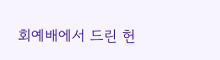회예배에서 드린 헌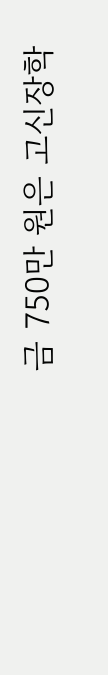금 750만 원은 고신장학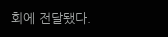회에 전달됐다.